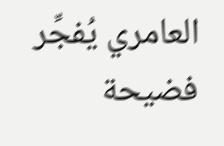العامري يُفجِّر فضيحة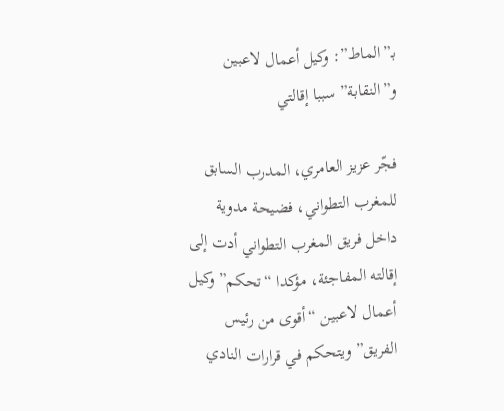بـ”الماط”: وكيل أعمال لاعبين و”النقابة” سببا إقالتي

فجّر عزيز العامري، المدرب السابق للمغرب التطواني، فضيحة مدوية داخل فريق المغرب التطواني أدت إلى إقالته المفاجئة، مؤكدا “تحكم” وكيل أعمال لاعبين “أقوى من رئيس الفريق” ويتحكم في قرارات النادي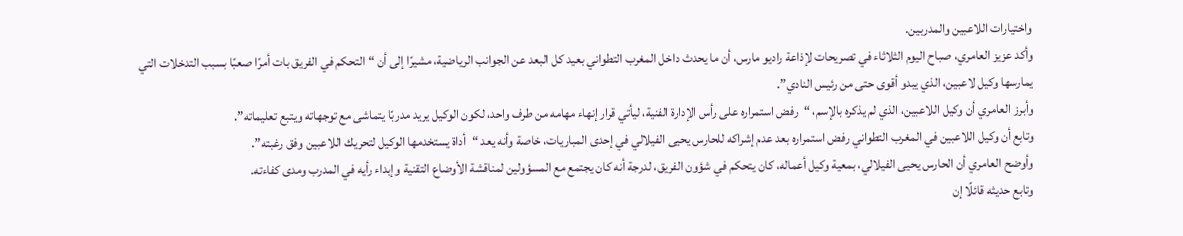واختيارات اللاعبين والمدربين.
وأكد عزيز العامري، صباح اليوم الثلاثاء في تصريحات لإذاعة راديو مارس، أن ما يحدث داخل المغرب التطواني بعيد كل البعد عن الجوانب الرياضية، مشيرًا إلى أن “التحكم في الفريق بات أمرًا صعبًا بسبب التدخلات التي يمارسها وكيل لاعبين، الذي يبدو أقوى حتى من رئيس النادي”.
وأبرز العامري أن وكيل اللاعبين، الذي لم يذكره بالإسم، “رفض استمراره على رأس الإدارة الفنية، ليأتي قرار إنهاء مهامه من طرف واحد، لكون الوكيل يريد مدربًا يتماشى مع توجهاته ويتبع تعليماته”.
وتابع أن وكيل اللاعبين في المغرب التطواني رفض استمراره بعد عدم إشراكه للحارس يحيى الفيلالي في إحدى المباريات، خاصة وأنه يعد “أداة يستخدمها الوكيل لتحريك اللاعبين وفق رغبته”.
وأوضح العامري أن الحارس يحيى الفيلالي، بمعية وكيل أعماله، كان يتحكم في شؤون الفريق، لدرجة أنه كان يجتمع مع المسؤولين لمناقشة الأوضاع التقنية وإبداء رأيه في المدرب ومدى كفاءته.
وتابع حديثه قائلًا إن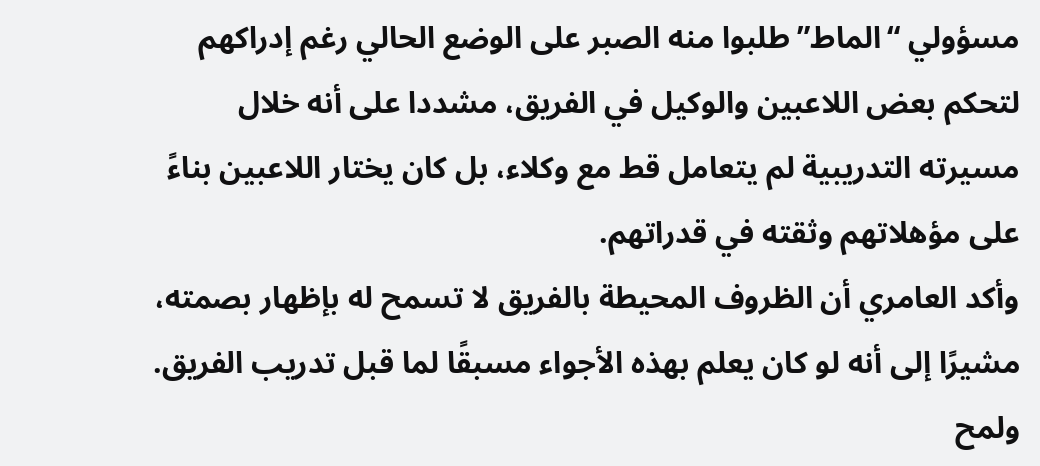مسؤولي “الماط” طلبوا منه الصبر على الوضع الحالي رغم إدراكهم لتحكم بعض اللاعبين والوكيل في الفريق، مشددا على أنه خلال مسيرته التدريبية لم يتعامل قط مع وكلاء، بل كان يختار اللاعبين بناءً على مؤهلاتهم وثقته في قدراتهم.
وأكد العامري أن الظروف المحيطة بالفريق لا تسمح له بإظهار بصمته، مشيرًا إلى أنه لو كان يعلم بهذه الأجواء مسبقًا لما قبل تدريب الفريق.
ولمح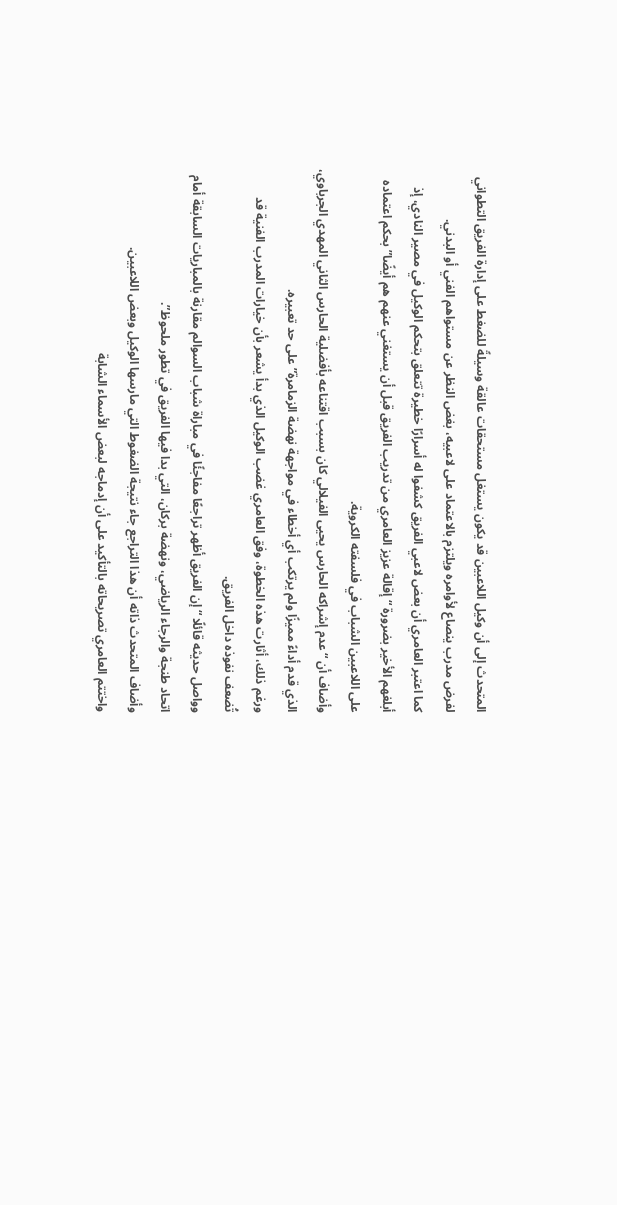المتحدث إلى أن وكيل اللاعبين قد يكون يستغل مستحقات عالقة وسيلةً للضغط على إدارة الفريق التطواني لفرض مدرب ينصاع لأوامره ويلتزم بالاعتماد على لاعبيه، بغض النظر عن مستواهم الفني أو البدني.
كما اعتبر العامري أن بعض لاعبي الفريق كشفوا له أسرارًا خطيرة تتعلق بتحكم الوكيل في مصير النادي، إذ أبلغهم الأخير بضرورة “إقالة عزيز العامري من تدريب الفريق قبل أن يستغني عنهم هم أيضًا” بحكم اعتماده على اللاعبين الشباب في فلسفته الكروية.
وأضاف أن “عدم إشراكه الحارس يحيى الفيلالي كان بسبب اقتناعه بأفضلية الحارس الثاني المهدي الجرباوي، الذي قدم أداءً مميزًا ولم يرتكب أي أخطاء في مواجهة نهضة الزمامرة” على حد تعبيره.
ورغم ذلك، أثارت هذه الخطوة، وفق العامري غضب الوكيل الذي بدأ يشعر بأن خيارات المدرب الفنية قد تُضعف نفوذه داخل الفريق.
وواصل حديثه قائلًا “إن الفريق أظهر تراجعًا مفاجئًا في مباراة شباب السوالم مقارنة بالمباريات السابقة أمام اتحاد طنجة والرجاء الرياضي، ونهضة بركان، التي بدا فيها الفريق في تطور ملحوظ”.
وأضاف المتحدث ذاته أن هذا التراجع جاء نتيجة الضغوط التي مارسها الوكيل وبعض اللاعبين.
واختتم العامري تصريحاته بالتأكيد على أن إدماجه لبعض الأسماء الشابة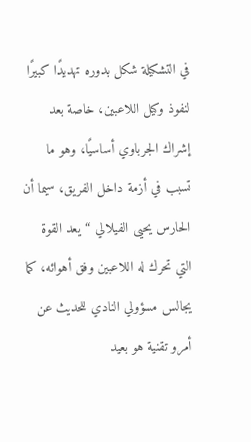في التشكيلة شكل بدوره تهديدًا كبيرًا لنفوذ وكيل اللاعبين، خاصة بعد إشراك الجرباوي أساسيًا، وهو ما تسبب في أزمة داخل الفريق، سيما أن الحارس يحيى الفيلالي “يعد القوة التي تحرك له اللاعبين وفق أهوائه، كما يجالس مسؤولي النادي للحديث عن أمرو تقنية هو بعيد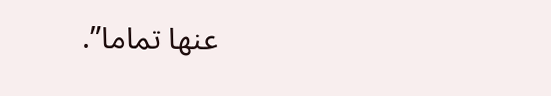عنها تماما”.